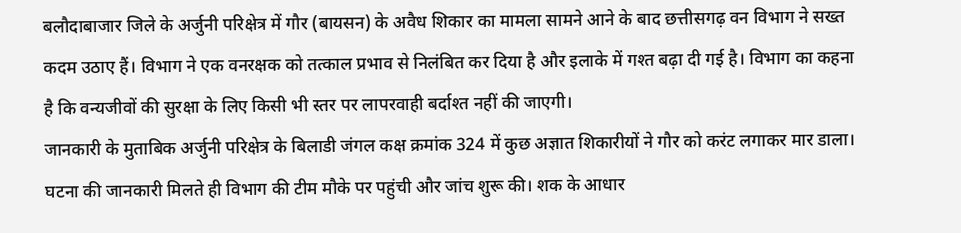बलौदाबाजार जिले के अर्जुनी परिक्षेत्र में गौर (बायसन) के अवैध शिकार का मामला सामने आने के बाद छत्तीसगढ़ वन विभाग ने सख्त कदम उठाए हैं। विभाग ने एक वनरक्षक को तत्काल प्रभाव से निलंबित कर दिया है और इलाके में गश्त बढ़ा दी गई है। विभाग का कहना है कि वन्यजीवों की सुरक्षा के लिए किसी भी स्तर पर लापरवाही बर्दाश्त नहीं की जाएगी।
जानकारी के मुताबिक अर्जुनी परिक्षेत्र के बिलाडी जंगल कक्ष क्रमांक 324 में कुछ अज्ञात शिकारीयों ने गौर को करंट लगाकर मार डाला। घटना की जानकारी मिलते ही विभाग की टीम मौके पर पहुंची और जांच शुरू की। शक के आधार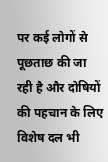पर कई लोगों से पूछताछ की जा रही है और दोषियों की पहचान के लिए विशेष दल भी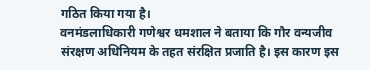गठित किया गया है।
वनमंडलाधिकारी गणेश्वर धमशाल ने बताया कि गौर वन्यजीव संरक्षण अधिनियम के तहत संरक्षित प्रजाति है। इस कारण इस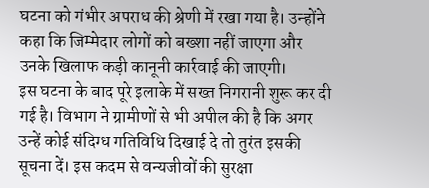घटना को गंभीर अपराध की श्रेणी में रखा गया है। उन्होंने कहा कि जिम्मेदार लोगों को बख्शा नहीं जाएगा और उनके खिलाफ कड़ी कानूनी कार्रवाई की जाएगी।
इस घटना के बाद पूरे इलाके में सख्त निगरानी शुरू कर दी गई है। विभाग ने ग्रामीणों से भी अपील की है कि अगर उन्हें कोई संदिग्ध गतिविधि दिखाई दे तो तुरंत इसकी सूचना दें। इस कदम से वन्यजीवों की सुरक्षा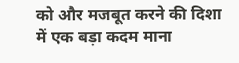को और मजबूत करने की दिशा में एक बड़ा कदम माना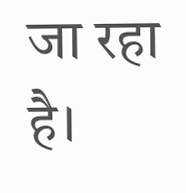जा रहा है।